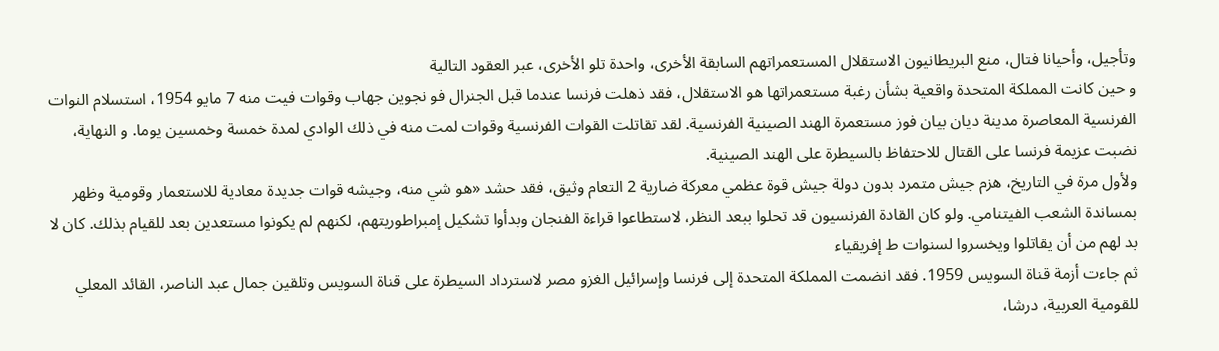وتأجيل، وأحيانا فتال، منع البريطانيون الاستقلال المستعمراتهم السابقة الأخرى، واحدة تلو الأخرى، عبر العقود التالية
و حين كانت المملكة المتحدة واقعية بشأن رغبة مستعمراتها هو الاستقلال، فقد ذهلت فرنسا عندما قبل الجنرال فو نجوين جهاب وقوات فيت منه 7 مايو 1954، استسلام النوات الفرنسية المعاصرة مدينة ديان بيان فوز مستعمرة الهند الصينية الفرنسية. لقد تقاتلت القوات الفرنسية وقوات لمت منه في ذلك الوادي لمدة خمسة وخمسين يوما. و النهاية، نضبت عزيمة فرنسا على القتال للاحتفاظ بالسيطرة على الهند الصينية.
ولأول مرة في التاريخ، هزم جيش متمرد بدون دولة جيش قوة عظمي معركة ضارية 2 التعام وثيق، فقد حشد «هو شي منه، وجيشه قوات جديدة معادية للاستعمار وقومية وظهر بمساندة الشعب الفيتنامي. ولو كان القادة الفرنسيون قد تحلوا ببعد النظر، لاستطاعوا قراءة الفنجان وبدأوا تشكيل إمبراطوريتهم، لكنهم لم يكونوا مستعدين بعد للقيام بذلك. كان لا بد لهم من أن يقاتلوا ويخسروا لسنوات ط إفريقياء
ثم جاءت أزمة قناة السويس 1959. فقد انضمت المملكة المتحدة إلى فرنسا وإسرائيل الغزو مصر لاسترداد السيطرة على قناة السويس وتلقين جمال عبد الناصر، القائد المعلي للقومية العربية، درشا،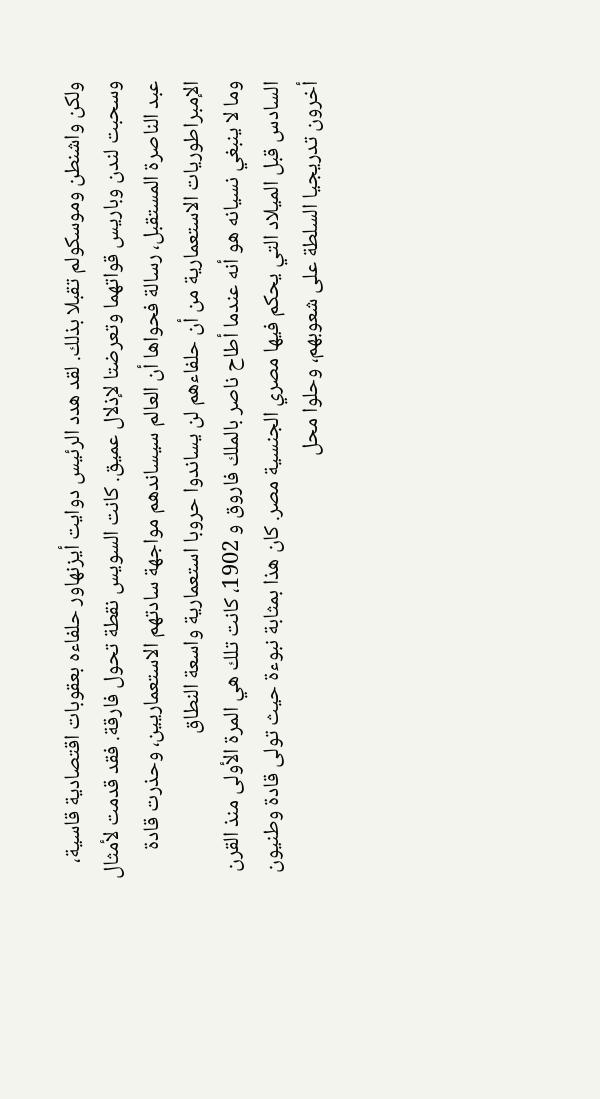ولكن واشنطن وموسكولم تقبلا بذلك. لقد هدد الرئيس دوايت أيزنهاور حلفاءه بعقوبات اقتصادية قاسية، وسحبت لندن وباريس قواتهما وتعرضتا لإذلال عميق. كانت السويس نقطة تحول فارقة. فقد قدمت لأمثال عبد الناصرة المستقبل، رسالة فحواها أن العالم سيساندهم مواجهة سادتهم الاستعماريين، وحذرت قادة الإمبراطوريات الاستعمارية من أن حلفاءهم لن يساندوا حروبا استعمارية واسعة النطاق
وما لا ينبغي نسيانه هو أنه عندما أطاح ناصر بالملك فاروق و 1902، كانت تلك هي المرة الأولى منذ القرن السادس قبل الميلاد التي يحكم فيها مصري الجنسية مصر. كان هذا بمثابة نبوءة حيث تولى قادة وطنيون أخرون تدريجيا السلطة على شعوبهم، وحلوا محل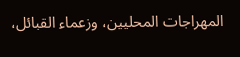المهراجات المحليين، وزعماء القبائل،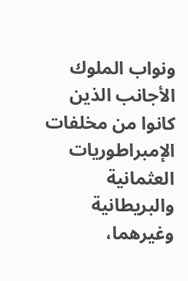ونواب الملوك الأجانب الذين كانوا من مخلفات الإمبراطوريات العثمانية والبريطانية وغيرهما،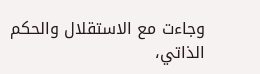وجاءت مع الاستقلال والحكم الذاتي،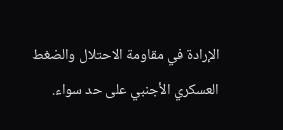الإرادة في مقاومة الاحتلال والضغط العسكري الأجنبي على حد سواء.